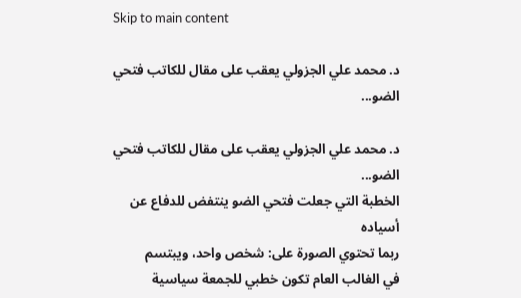Skip to main content

د. محمد علي الجزولي يعقب على مقال للكاتب فتحي الضو...

د. محمد علي الجزولي يعقب على مقال للكاتب فتحي الضو...
الخطبة التي جعلت فتحي الضو ينتفض للدفاع عن أسياده
ربما تحتوي الصورة على: شخص واحد، ويبتسم
في الغالب العام تكون خطبي للجمعة سياسية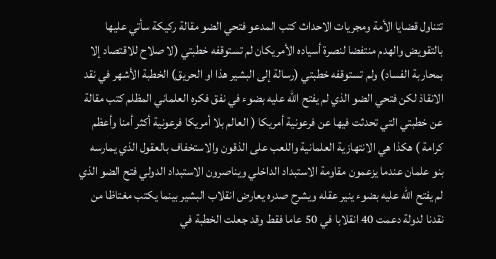تتناول قضايا الأمة ومجريات الاحداث كتب المدعو فتحي الضو مقالة ركيكة سأتي عليها بالتقويض والهدم منتفضا لنصرة أسياده الأمريكان لم تستوقفه خطبتي (لا صلاح للاقتصاد إلا بمحاربة الفساد) ولم تستوقفه خطبتي (رسالة إلى البشير هذا او الحريق) الخطبة الأشهر في نقد الانقاذ لكن فتحي الضو الذي لم يفتح الله عليه بضوء في نفق فكره العلماني المظلم كتب مقالة عن خطبتي التي تحدثت فيها عن فرعونية أمريكا ( العالم بلا أمريكا فرعونية أكثر أمنا وأعظم كرامة ) هكذا هي الانتهازية العلمانية واللعب على الذقون والاستخفاف بالعقول الذي يمارسه بنو علمان عندما يزعمون مقاومة الاستبداد الداخلي ويناصرون الاستبداد الدولي فتح الضو الذي لم يفتح الله عليه بضوء ينير عقله ويشرح صدره يعارض انقلاب البشير بينما يكتب مغتاظا من نقدنا لدولة دعمت 40 انقلابا في 50 عاما فقط وقد جعلت الخطبة في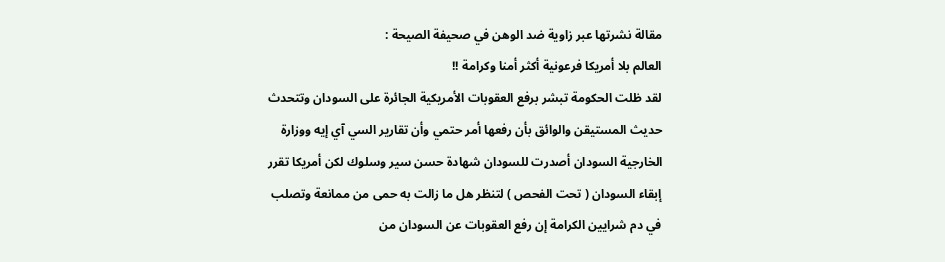مقالة نشرتها عبر زاوية ضد الوهن في صحيفة الصيحة :
العالم بلا أمريكا فرعونية أكثر أمنا وكرامة !!
لقد ظلت الحكومة تبشر برفع العقوبات الأمريكية الجائرة على السودان وتتحدث حديث المستيقن والوائق بأن رفعها أمر حتمي وأن تقارير السي آي إيه ووزارة الخارجية السودان أصدرت للسودان شهادة حسن سير وسلوك لكن أمريكا تقرر إبقاء السودان ( تحت الفحص ) لتنظر هل ما زالت به حمى من ممانعة وتصلب في دم شرايين الكرامة إن رفع العقوبات عن السودان من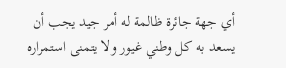أي جهة جائرة ظالمة له أمر جيد يجب أن يسعد به كل وطني غيور ولا يتمنى استمراره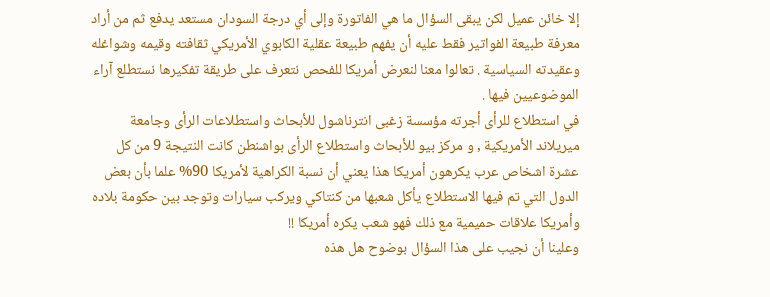إلا خائن عميل لكن يبقى السؤال ما هي الفاتورة وإلى أي درجة السودان مستعد يدفع ثم من أراد معرفة طبيعة الفواتير فقط عليه أن يفهم طبيعة عقلية الكابوي الأمريكي ثقافته وقيمه وشواغله وعقيدته السياسية . تعالوا معنا لنعرض أمريكا للفحص نتعرف على طريقة تفكيرها نستطلع آراء الموضوعيين فيها .
في استطلاع للرأى أجرته مؤسسة زغبى انترناشول للأبحاث واستطلاعات الرأى وجامعة ميريلاند الأمريكية , و مركز بيو للأبحاث واستطلاع الرأى بواشنطن كانت النتيجة 9 من كل عشرة اشخاص عرب يكرهون أمريكا هذا يعني أن نسبة الكراهية لأمريكا 90% علما بأن بعض الدول التي تم فيها الاستطلاع يأكل شعبها من كنتاكي ويركب سيارات وتوجد بين حكومة بلاده وأمريكا علاقات حميمية مع ذلك فهو شعب يكره أمريكا !!
وعلينا أن نجيب على هذا السؤال بوضوح هل هذه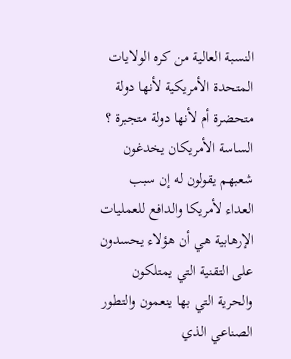النسبة العالية من كره الولايات المتحدة الأمريكية لأنها دولة متحضرة أم لأنها دولة متجبرة ؟ الساسة الأمريكان يخدغون شعبهم يقولون له إن سبب العداء لأمريكا والدافع للعمليات الإرهابية هي أن هؤلاء يحسدون على التقنية التي يمتلكون والحرية التي بها ينعمون والتطور الصناعي الذي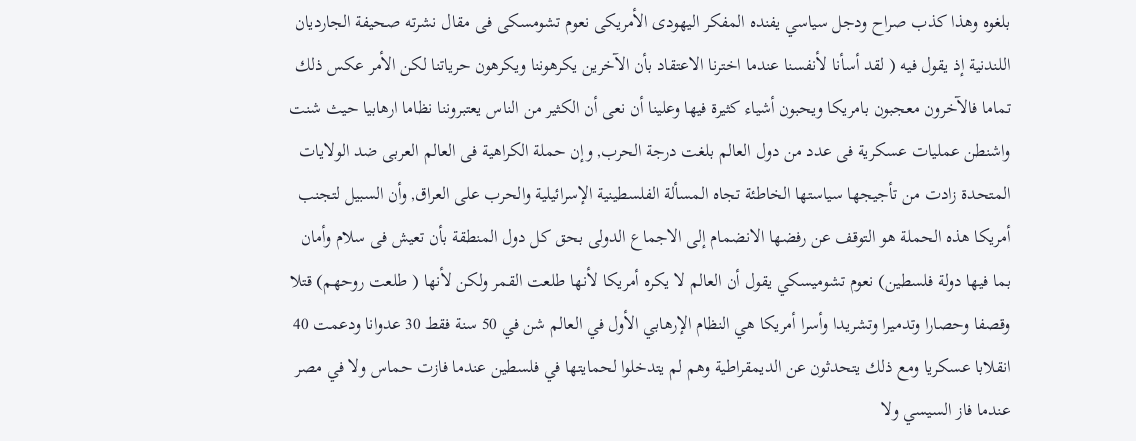بلغوه وهذا كذب صراح ودجل سياسي يفنده المفكر اليهودى الأمريكى نعوم تشومسكى فى مقال نشرته صحيفة الجارديان اللندنية إذ يقول فيه ( لقد أسأنا لأنفسنا عندما اخترنا الاعتقاد بأن الآخرين يكرهوننا ويكرهون حرياتنا لكن الأمر عكس ذلك تماما فالآخرون معجبون بامريكا ويحبون أشياء كثيرة فيها وعلينا أن نعى أن الكثير من الناس يعتبروننا نظاما ارهابيا حيث شنت واشنطن عمليات عسكرية فى عدد من دول العالم بلغت درجة الحرب, وإن حملة الكراهية فى العالم العربى ضد الولايات المتحدة زادت من تأجيجها سياستها الخاطئة تجاه المسألة الفلسطينية الإسرائيلية والحرب على العراق, وأن السبيل لتجنب أمريكا هذه الحملة هو التوقف عن رفضها الانضمام إلى الاجماع الدولى بحق كل دول المنطقة بأن تعيش فى سلام وأمان بما فيها دولة فلسطين) نعوم تشوميسكي يقول أن العالم لا يكره أمريكا لأنها طلعت القمر ولكن لأنها ( طلعت روحهم) قتلا وقصفا وحصارا وتدميرا وتشريدا وأسرا أمريكا هي النظام الإرهابي الأول في العالم شن في 50 سنة فقط 30 عدوانا ودعمت 40 انقلابا عسكريا ومع ذلك يتحدثون عن الديمقراطية وهم لم يتدخلوا لحمايتها في فلسطين عندما فازت حماس ولا في مصر عندما فاز السيسي ولا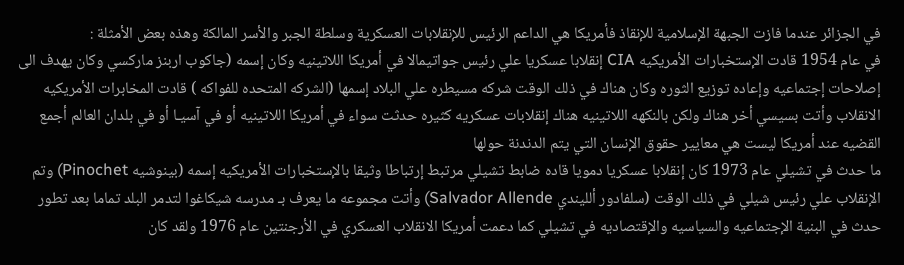في الجزائر عندما فازت الجبهة الإسلامية للإنقاذ فأمريكا هي الداعم الرئيس للإنقلابات العسكرية وسلطة الجبر والأسر المالكة وهذه بعض الأمثلة :
في عام 1954 قادت الإستخبارات الأمريكيه CIA إنقلابا عسكريا علي رئيس جواتيمالا في أمريكا اللاتينيه وكان إسمه (جاكوب اربنز ماركسي وكان يهدف الى إصلاحات إجتماعيه وإعاده توزيع الثوره وكان هناك في ذلك الوقت شركه مسيطره علي البلاد إسمها (الشركه المتحده للفواكه ) قادت المخابرات الأمريكيه الانقلاب وأتت بسيسي أخر هناك ولكن بالنكهه اللاتينيه هناك إنقلابات عسكريه كثيره حدثت سواء في أمريكا اللاتينيه أو في آسيـا أو في بلدان العالم أجمع القضيه عند أمريكا ليست هي معايير حقوق الإنسان التي يتم الدندنة حولها
ما حدث في تشيلي عام 1973 كان إنقلابا عسكريا دمويا قاده ضابط تشيلي مرتبط إرتباطا وثيقا بالإستخبارات الأمريكيه إسمه (بينوشيه Pinochet) وتم الإنقلاب علي رئيس شيلي في ذلك الوقت (سلفادور ألليندي Salvador Allende) وأتت مجموعه ما يعرف بـ مدرسه شيكاغوا لتدمر البلد تماما بعد تطور حدث في البنية الإجتماعيه والسياسيه والإقتصاديه في تشيلي كما دعمت أمريكا الانقلاب العسكري في الأرجنتين عام 1976 ولقد كان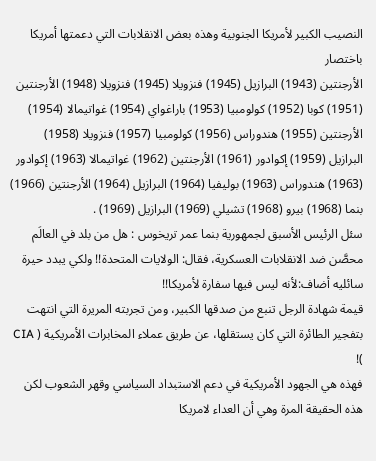النصيب الكبير لأمريكا الجنوبية وهذه بعض الانقلابات التي دعمتها أمريكا باختصار
الأرجنتين (1943) البرازيل (1945) فنزويلا (1945) فنزويلا (1948) الأرجنتين (1951) كوبا (1952) كولومبيا (1953) باراغواي (1954) غواتيمالا (1954) الأرجنتين (1955) هندوراس (1956) كولومبيا (1957) فنزويلا (1958) البرازيل (1959) إكوادور (1961) الأرجنتين (1962) غواتيمالا (1963) إكوادور (1963) هندوراس (1963) بوليفيا (1964) البرازيل (1964) الأرجنتين (1966) بنما (1968) بيرو (1968) تشيلي (1969) البرازيل (1969) .
سئل الرئيس الأسبق لجمهورية بنما عمر تريخوس : هل من بلد في العالَم محصَّن ضد الانقلابات العسكرية، فقال: الولايات المتحدة!! ولكي يبدد حيرة سائليه أضاف:لأنه ليس فيها سفارة لأمريكا!!
قيمة شهادة الرجل تنبع من صدقها الكبير، ومن تجربته المريرة التي انتهت بتفجير الطائرة التي كان يستقلها، عن طريق عملاء المخابرات الأمريكية ( CIA )!
فهذه هي الجهود الأمريكية في دعم الاستبداد السياسي وقهر الشعوب لكن هذه الحقيقة المرة وهي أن العداء لامريكا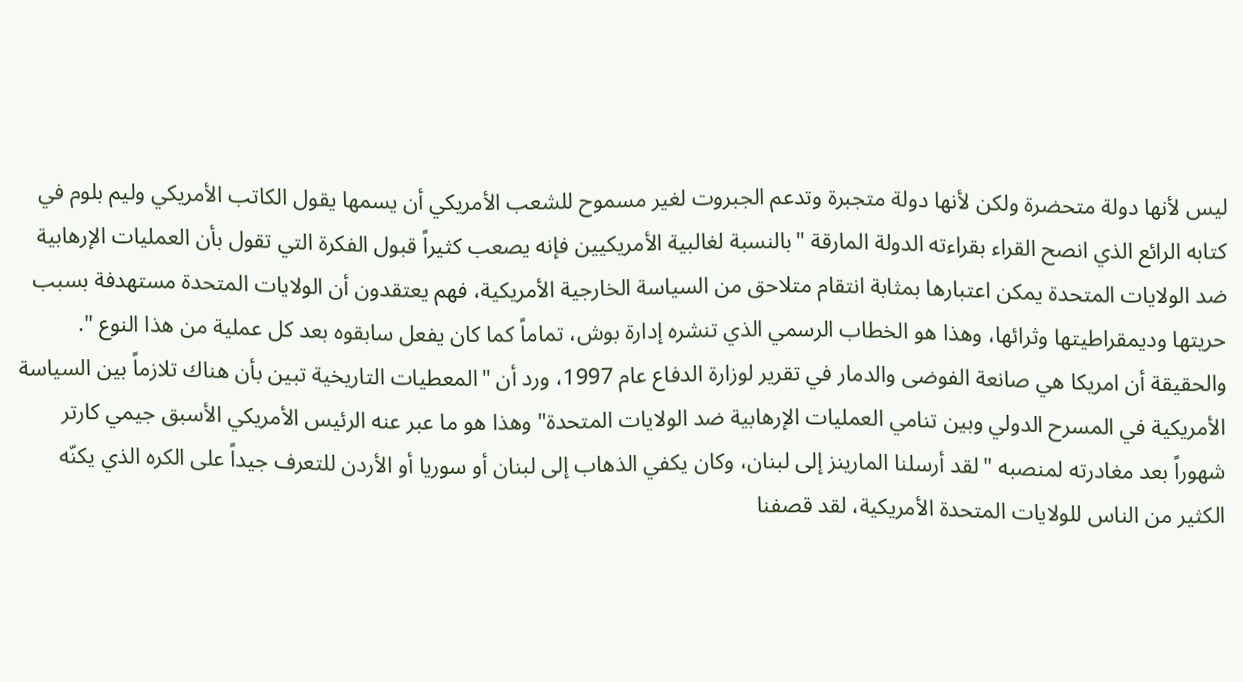ليس لأنها دولة متحضرة ولكن لأنها دولة متجبرة وتدعم الجبروت لغير مسموح للشعب الأمريكي أن يسمها يقول الكاتب الأمريكي وليم بلوم في كتابه الرائع الذي انصح القراء بقراءته الدولة المارقة "بالنسبة لغالبية الأمريكيين فإنه يصعب كثيراً قبول الفكرة التي تقول بأن العمليات الإرهابية ضد الولايات المتحدة يمكن اعتبارها بمثابة انتقام متلاحق من السياسة الخارجية الأمريكية، فهم يعتقدون أن الولايات المتحدة مستهدفة بسبب حريتها وديمقراطيتها وثرائها، وهذا هو الخطاب الرسمي الذي تنشره إدارة بوش، تماماً كما كان يفعل سابقوه بعد كل عملية من هذا النوع ". والحقيقة أن امريكا هي صانعة الفوضى والدمار في تقرير لوزارة الدفاع عام 1997، ورد أن "المعطيات التاريخية تبين بأن هناك تلازماً بين السياسة الأمريكية في المسرح الدولي وبين تنامي العمليات الإرهابية ضد الولايات المتحدة" وهذا هو ما عبر عنه الرئيس الأمريكي الأسبق جيمي كارتر شهوراً بعد مغادرته لمنصبه "لقد أرسلنا المارينز إلى لبنان، وكان يكفي الذهاب إلى لبنان أو سوريا أو الأردن للتعرف جيداً على الكره الذي يكنّه الكثير من الناس للولايات المتحدة الأمريكية، لقد قصفنا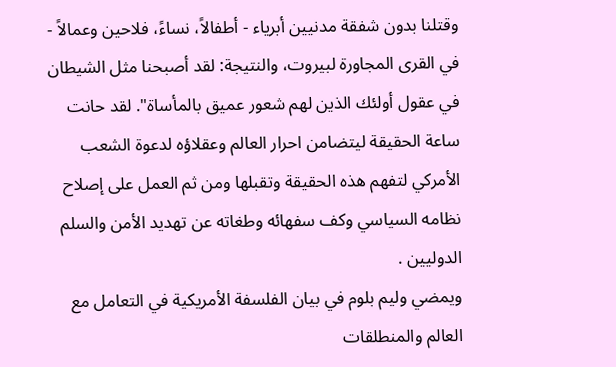وقتلنا بدون شفقة مدنيين أبرياء - أطفالاً، نساءً، فلاحين وعمالاً - في القرى المجاورة لبيروت، والنتيجة: لقد أصبحنا مثل الشيطان في عقول أولئك الذين لهم شعور عميق بالمأساة". لقد حانت ساعة الحقيقة ليتضامن احرار العالم وعقلاؤه لدعوة الشعب الأمركي لتفهم هذه الحقيقة وتقبلها ومن ثم العمل على إصلاح نظامه السياسي وكف سفهائه وطغاته عن تهديد الأمن والسلم الدوليين .
ويمضي وليم بلوم في بيان الفلسفة الأمريكية في التعامل مع العالم والمنطلقات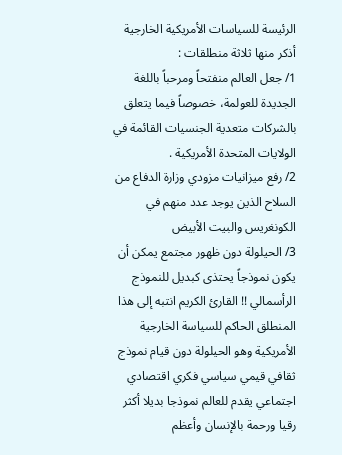الرئيسة للسياسات الأمريكية الخارجية أذكر منها ثلاثة منطلقات :
1/ جعل العالم منفتحاً ومرحباً باللغة الجديدة للعولمة، خصوصاً فيما يتعلق بالشركات متعدية الجنسيات القائمة في الولايات المتحدة الأمريكية .
2/ رفع ميزانيات مزودي وزارة الدفاع من السلاح الذين يوجد عدد منهم في الكونغريس والبيت الأبيض
3/ الحيلولة دون ظهور مجتمع يمكن أن يكون نموذجاً يحتذى كبديل للنموذج الرأسمالي !! القارئ الكريم انتبه إلى هذا المنطلق الحاكم للسياسة الخارجية الأمريكية وهو الحيلولة دون قيام نموذج ثقافي قيمي سياسي فكري اقتصادي اجتماعي يقدم للعالم نموذجا بديلا أكثر رقيا ورحمة بالإنسان وأعظم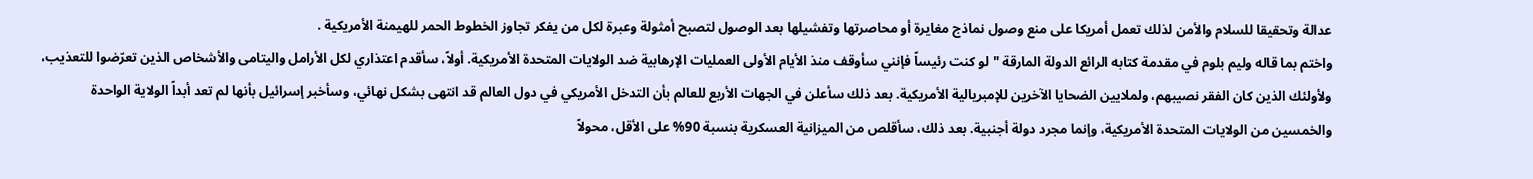عدالة وتحقيقا للسلام والأمن لذلك تعمل أمريكا على منع وصول نماذج مغايرة أو محاصرتها وتفشيلها بعد الوصول لتصبح أمثولة وعبرة لكل من يفكر تجاوز الخطوط الحمر للهيمنة الأمريكية .
واختم بما قاله وليم بلوم في مقدمة كتابه الرائع الدولة المارقة "لو كنت رئيساً فإنني سأوقف منذ الأيام الأولى العمليات الإرهابية ضد الولايات المتحدة الأمريكية. أولاً، سأقدم اعتذاري لكل الأرامل واليتامى والأشخاص الذين تعرّضوا للتعذيب، ولأولئك الذين كان الفقر نصيبهم، ولملايين الضحايا الآخرين للإمبريالية الأمريكية. بعد ذلك سأعلن في الجهات الأربع للعالم بأن التدخل الأمريكي في دول العالم قد انتهى بشكل نهائي، وسأخبر إسرائيل بأنها لم تعد أبداً الولاية الواحدة والخمسين من الولايات المتحدة الأمريكية، وإنما مجرد دولة أجنبية. بعد ذلك، سأقلص من الميزانية العسكرية بنسبة 90% على الأقل، محولاً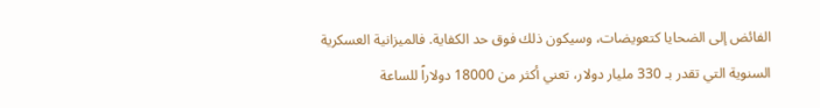الفائض إلى الضحايا كتعويضات، وسيكون ذلك فوق حد الكفاية. فالميزانية العسكرية السنوية التي تقدر بـ 330 مليار دولار، تعني أكثر من 18000 دولاراً للساعة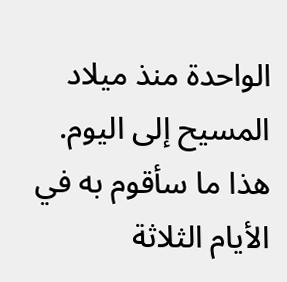الواحدة منذ ميلاد المسيح إلى اليوم. هذا ما سأقوم به في الأيام الثلاثة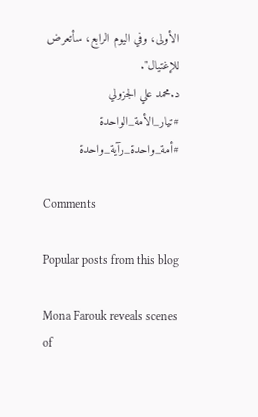الأولى، وفي اليوم الرابع، سأتعرض للإغتيال".
د.محمد علي الجزولي
#تيار_الأمة_الواحدة
#أمة_واحدة_رآية_واحدة

Comments

Popular posts from this blog

Mona Farouk reveals scenes of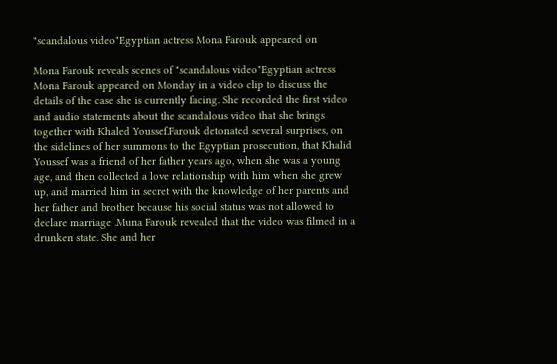"scandalous video"Egyptian actress Mona Farouk appeared on

Mona Farouk reveals scenes of "scandalous video"Egyptian actress Mona Farouk appeared on Monday in a video clip to discuss the details of the case she is currently facing. She recorded the first video and audio statements about the scandalous video that she brings together with Khaled Youssef.Farouk detonated several surprises, on the sidelines of her summons to the Egyptian prosecution, that Khalid Youssef was a friend of her father years ago, when she was a young age, and then collected a love relationship with him when she grew up, and married him in secret with the knowledge of her parents and her father and brother because his social status was not allowed to declare marriage .Muna Farouk revealed that the video was filmed in a drunken state. She and her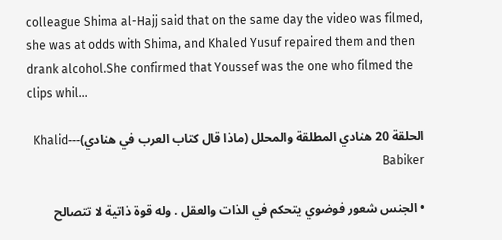colleague Shima al-Hajj said that on the same day the video was filmed, she was at odds with Shima, and Khaled Yusuf repaired them and then drank alcohol.She confirmed that Youssef was the one who filmed the clips whil...

الحلقة 20 هنادي المطلقة والمحلل (ماذا قال كتاب العرب في هنادي)---Khalid Babiker

• الجنس شعور فوضوي يتحكم في الذات والعقل . وله قوة ذاتية لا تتصالح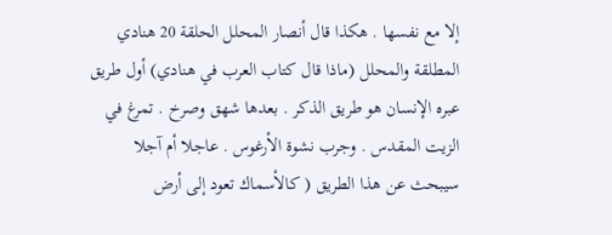إلا مع نفسها . هكذا قال أنصار المحلل الحلقة 20 هنادي المطلقة والمحلل (ماذا قال كتاب العرب في هنادي) أول طريق عبره الإنسان هو طريق الذكر . بعدها شهق وصرخ . تمرغ في الزيت المقدس . وجرب نشوة الأرغوس . عاجلا أم آجلا سيبحث عن هذا الطريق ( كالأسماك تعود إلى أرض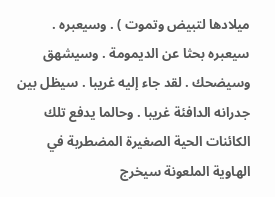ميلادها لتبيض وتموت ) . وسيعبره . سيعبره بحثا عن الديمومة . وسيشهق وسيضحك . لقد جاء إليه غريبا . سيظل بين جدرانه الدافئة غريبا . وحالما يدفع تلك الكائنات الحية الصغيرة المضطربة في الهاوية الملعونة سيخرج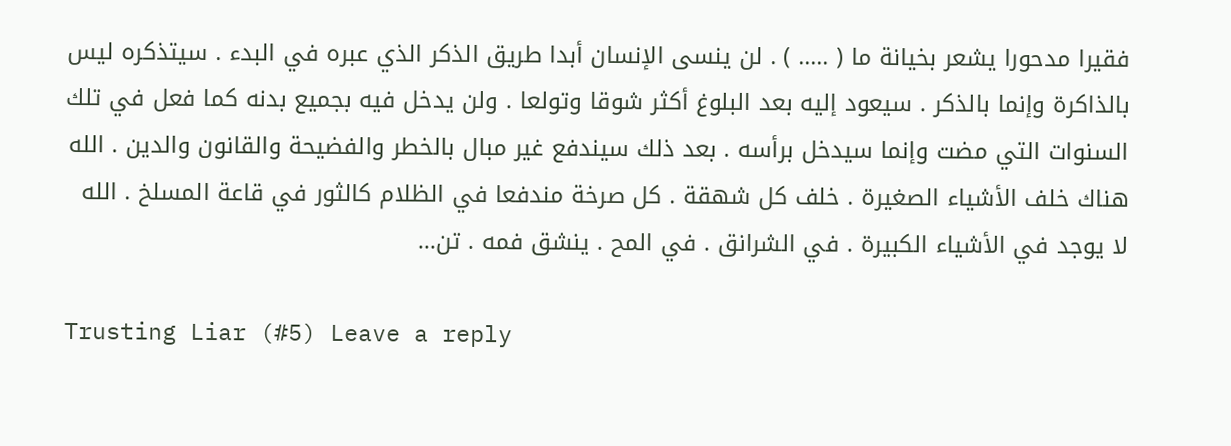فقيرا مدحورا يشعر بخيانة ما ( ..... ) . لن ينسى الإنسان أبدا طريق الذكر الذي عبره في البدء . سيتذكره ليس بالذاكرة وإنما بالذكر . سيعود إليه بعد البلوغ أكثر شوقا وتولعا . ولن يدخل فيه بجميع بدنه كما فعل في تلك السنوات التي مضت وإنما سيدخل برأسه . بعد ذلك سيندفع غير مبال بالخطر والفضيحة والقانون والدين . الله هناك خلف الأشياء الصغيرة . خلف كل شهقة . كل صرخة مندفعا في الظلام كالثور في قاعة المسلخ . الله لا يوجد في الأشياء الكبيرة . في الشرانق . في المح . ينشق فمه . تن...

Trusting Liar (#5) Leave a reply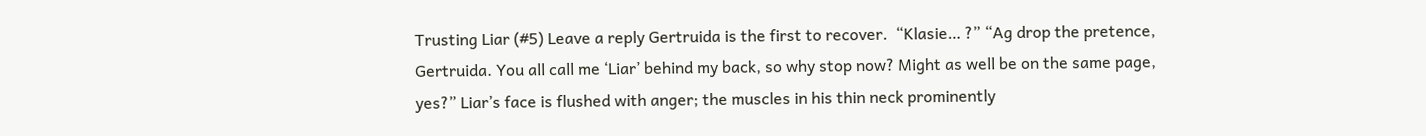Trusting Liar (#5) Leave a reply Gertruida is the first to recover.  “Klasie… ?” “Ag drop the pretence, Gertruida. You all call me ‘Liar’ behind my back, so why stop now? Might as well be on the same page, yes?” Liar’s face is flushed with anger; the muscles in his thin neck prominently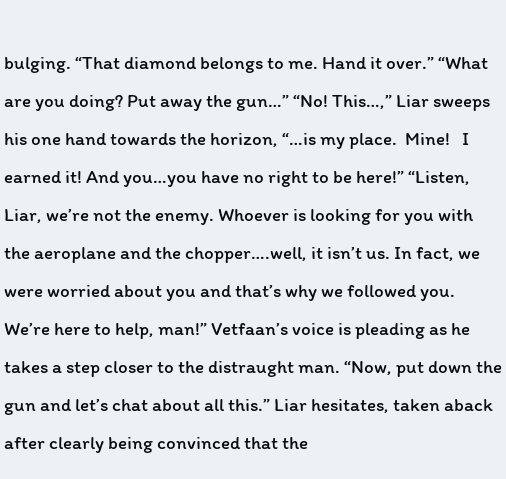bulging. “That diamond belongs to me. Hand it over.” “What are you doing? Put away the gun…” “No! This…,” Liar sweeps his one hand towards the horizon, “…is my place.  Mine!   I earned it! And you…you have no right to be here!” “Listen, Liar, we’re not the enemy. Whoever is looking for you with the aeroplane and the chopper….well, it isn’t us. In fact, we were worried about you and that’s why we followed you. We’re here to help, man!” Vetfaan’s voice is pleading as he takes a step closer to the distraught man. “Now, put down the gun and let’s chat about all this.” Liar hesitates, taken aback after clearly being convinced that the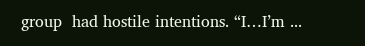group  had hostile intentions. “I…I’m ...